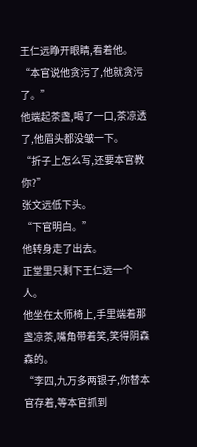王仁远睁开眼睛,看着他。
“本官说他贪污了,他就贪污了。”
他端起茶盏,喝了一口,茶凉透了,他眉头都没皱一下。
“折子上怎么写,还要本官教你?”
张文远低下头。
“下官明白。”
他转身走了出去。
正堂里只剩下王仁远一个人。
他坐在太师椅上,手里端着那盏凉茶,嘴角带着笑,笑得阴森森的。
“李四,九万多两银子,你替本官存着,等本官抓到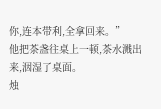你,连本带利,全拿回来。”
他把茶盏往桌上一顿,茶水溅出来,洇湿了桌面。
烛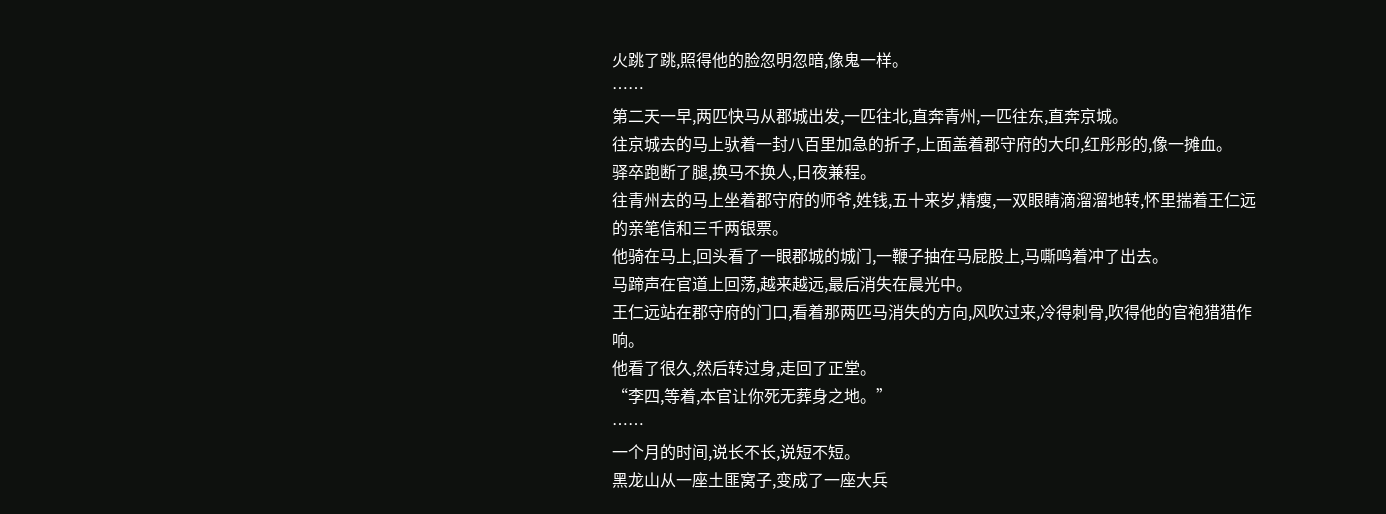火跳了跳,照得他的脸忽明忽暗,像鬼一样。
……
第二天一早,两匹快马从郡城出发,一匹往北,直奔青州,一匹往东,直奔京城。
往京城去的马上驮着一封八百里加急的折子,上面盖着郡守府的大印,红彤彤的,像一摊血。
驿卒跑断了腿,换马不换人,日夜兼程。
往青州去的马上坐着郡守府的师爷,姓钱,五十来岁,精瘦,一双眼睛滴溜溜地转,怀里揣着王仁远的亲笔信和三千两银票。
他骑在马上,回头看了一眼郡城的城门,一鞭子抽在马屁股上,马嘶鸣着冲了出去。
马蹄声在官道上回荡,越来越远,最后消失在晨光中。
王仁远站在郡守府的门口,看着那两匹马消失的方向,风吹过来,冷得刺骨,吹得他的官袍猎猎作响。
他看了很久,然后转过身,走回了正堂。
“李四,等着,本官让你死无葬身之地。”
……
一个月的时间,说长不长,说短不短。
黑龙山从一座土匪窝子,变成了一座大兵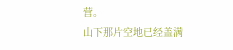营。
山下那片空地已经盖满